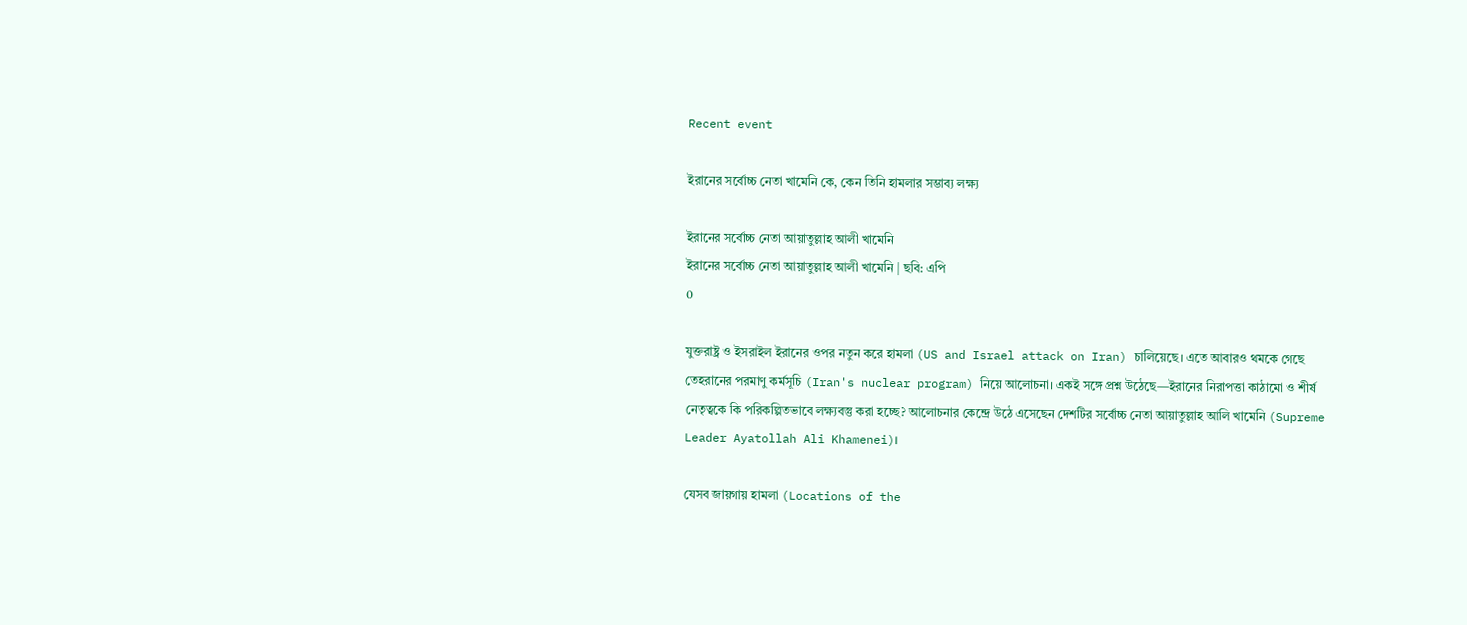Recent event

ইরানের সর্বোচ্চ নেতা খামেনি কে, কেন তিনি হামলার সম্ভাব্য লক্ষ্য

ইরানের সর্বোচ্চ নেতা আয়াতুল্লাহ আলী খামেনি
ইরানের সর্বোচ্চ নেতা আয়াতুল্লাহ আলী খামেনি | ছবি: এপি
0

যুক্তরাষ্ট্র ও ইসরাইল ইরানের ওপর নতুন করে হামলা (US and Israel attack on Iran) চালিয়েছে। এতে আবারও থমকে গেছে তেহরানের পরমাণু কর্মসূচি (Iran's nuclear program) নিয়ে আলোচনা। একই সঙ্গে প্রশ্ন উঠেছে—ইরানের নিরাপত্তা কাঠামো ও শীর্ষ নেতৃত্বকে কি পরিকল্পিতভাবে লক্ষ্যবস্তু করা হচ্ছে? আলোচনার কেন্দ্রে উঠে এসেছেন দেশটির সর্বোচ্চ নেতা আয়াতুল্লাহ আলি খামেনি (Supreme Leader Ayatollah Ali Khamenei)।

যেসব জায়গায় হামলা (Locations of the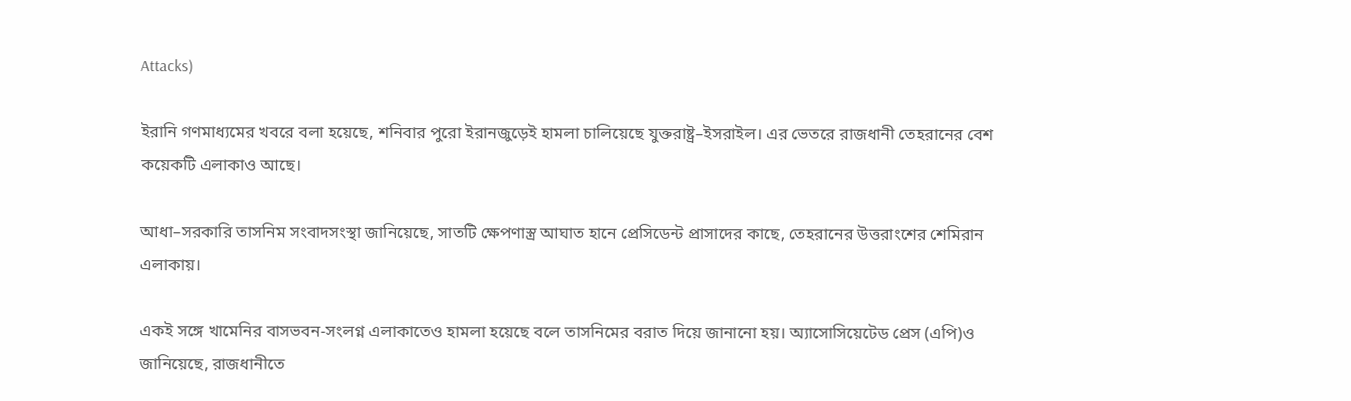Attacks)

ইরানি গণমাধ্যমের খবরে বলা হয়েছে, শনিবার পুরো ইরানজুড়েই হামলা চালিয়েছে যুক্তরাষ্ট্র–ইসরাইল। এর ভেতরে রাজধানী তেহরানের বেশ কয়েকটি এলাকাও আছে।

আধা–সরকারি তাসনিম সংবাদসংস্থা জানিয়েছে, সাতটি ক্ষেপণাস্ত্র আঘাত হানে প্রেসিডেন্ট প্রাসাদের কাছে, তেহরানের উত্তরাংশের শেমিরান এলাকায়।

একই সঙ্গে খামেনির বাসভবন-সংলগ্ন এলাকাতেও হামলা হয়েছে বলে তাসনিমের বরাত দিয়ে জানানো হয়। অ্যাসোসিয়েটেড প্রেস (এপি)ও জানিয়েছে, রাজধানীতে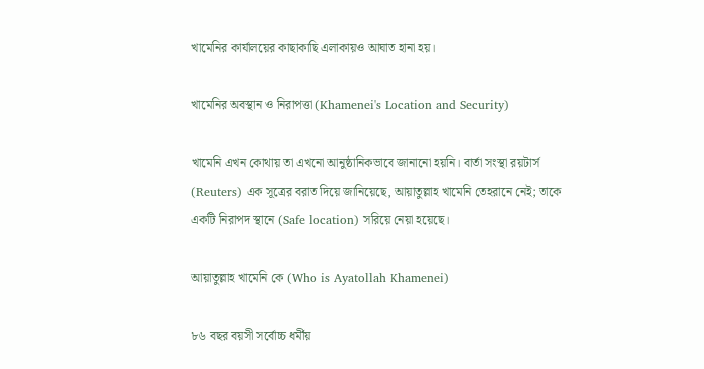খামেনির কার্যালয়ের কাছাকাছি এলাকায়ও আঘাত হানা হয়।

খামেনির অবস্থান ও নিরাপত্তা (Khamenei's Location and Security)

খামেনি এখন কোথায় তা এখনো আনুষ্ঠানিকভাবে জানানো হয়নি। বার্তা সংস্থা রয়টার্স (Reuters) এক সূত্রের বরাত দিয়ে জানিয়েছে, আয়াতুল্লাহ খামেনি তেহরানে নেই; তাকে একটি নিরাপদ স্থানে (Safe location) সরিয়ে নেয়া হয়েছে।

আয়াতুল্লাহ খামেনি কে (Who is Ayatollah Khamenei)

৮৬ বছর বয়সী সর্বোচ্চ ধর্মীয়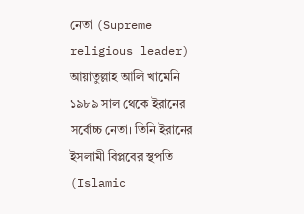নেতা (Supreme religious leader) আয়াতুল্লাহ আলি খামেনি ১৯৮৯ সাল থেকে ইরানের সর্বোচ্চ নেতা। তিনি ইরানের ইসলামী বিপ্লবের স্থপতি (Islamic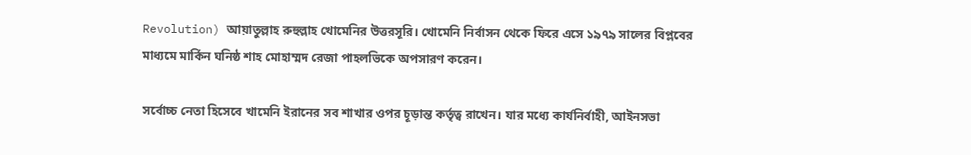Revolution) আয়াতুল্লাহ রুহুল্লাহ খোমেনির উত্তরসূরি। খোমেনি নির্বাসন থেকে ফিরে এসে ১৯৭৯ সালের বিপ্লবের মাধ্যমে মার্কিন ঘনিষ্ঠ শাহ মোহাম্মদ রেজা পাহলভিকে অপসারণ করেন।

সর্বোচ্চ নেতা হিসেবে খামেনি ইরানের সব শাখার ওপর চূড়ান্ত কর্তৃত্ব রাখেন। যার মধ্যে কার্যনির্বাহী, আইনসভা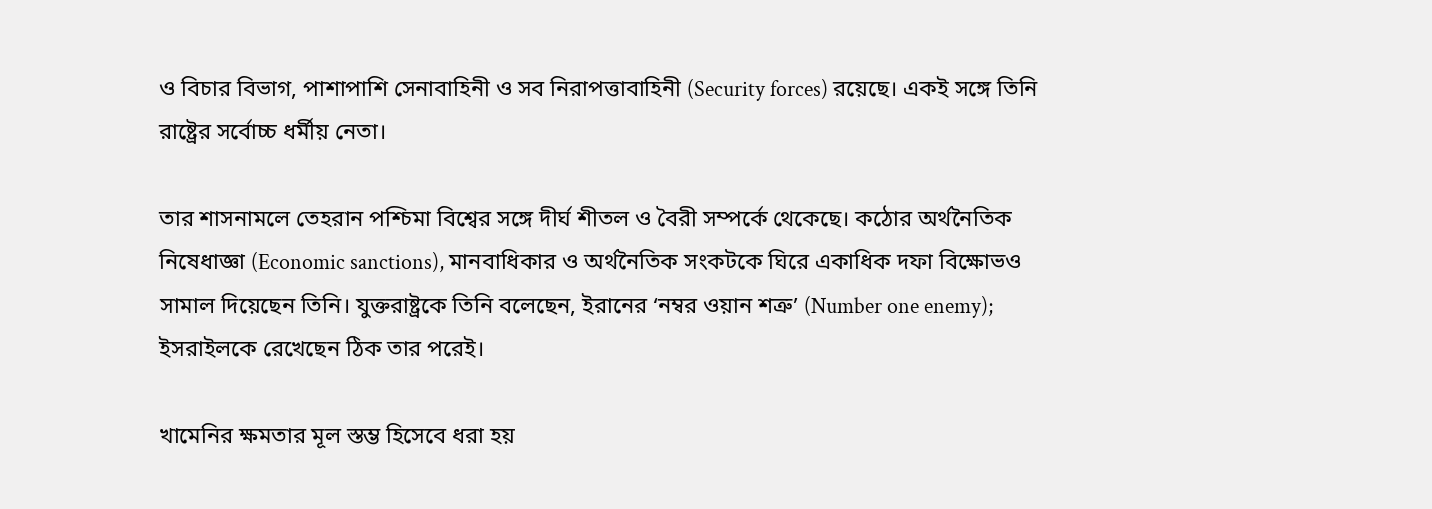ও বিচার বিভাগ, পাশাপাশি সেনাবাহিনী ও সব নিরাপত্তাবাহিনী (Security forces) রয়েছে। একই সঙ্গে তিনি রাষ্ট্রের সর্বোচ্চ ধর্মীয় নেতা।

তার শাসনামলে তেহরান পশ্চিমা বিশ্বের সঙ্গে দীর্ঘ শীতল ও বৈরী সম্পর্কে থেকেছে। কঠোর অর্থনৈতিক নিষেধাজ্ঞা (Economic sanctions), মানবাধিকার ও অর্থনৈতিক সংকটকে ঘিরে একাধিক দফা বিক্ষোভও সামাল দিয়েছেন তিনি। যুক্তরাষ্ট্রকে তিনি বলেছেন, ইরানের ‘নম্বর ওয়ান শত্রু’ (Number one enemy); ইসরাইলকে রেখেছেন ঠিক তার পরেই।

খামেনির ক্ষমতার মূল স্তম্ভ হিসেবে ধরা হয়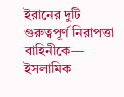ইরানের দুটি গুরুত্বপূর্ণ নিরাপত্তা বাহিনীকে— ইসলামিক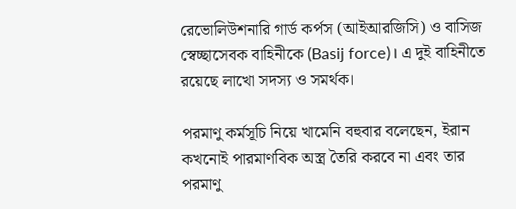রেভোলিউশনারি গার্ড কর্পস (আইআরজিসি) ও বাসিজ স্বেচ্ছাসেবক বাহিনীকে (Basij force)। এ দুই বাহিনীতে রয়েছে লাখো সদস্য ও সমর্থক।

পরমাণু কর্মসূচি নিয়ে খামেনি বহুবার বলেছেন, ইরান কখনোই পারমাণবিক অস্ত্র তৈরি করবে না এবং তার পরমাণু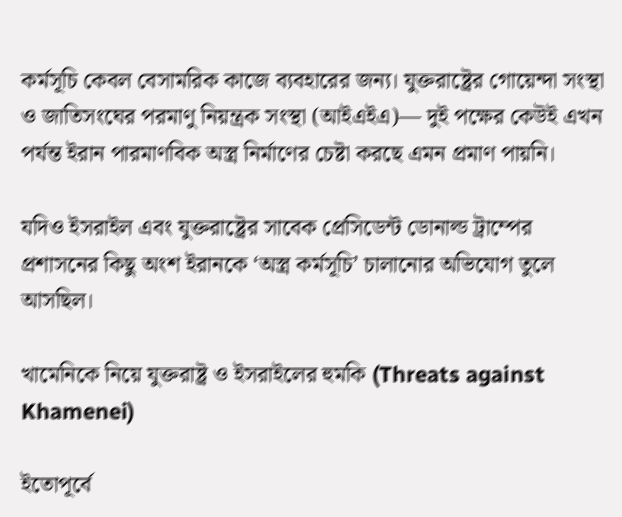কর্মসূচি কেবল বেসামরিক কাজে ব্যবহারের জন্য। যুক্তরাষ্ট্রের গোয়েন্দা সংস্থা ও জাতিসংঘের পরমাণু নিয়ন্ত্রক সংস্থা (আইএইএ)— দুই পক্ষের কেউই এখন পর্যন্ত ইরান পারমাণবিক অস্ত্র নির্মাণের চেষ্টা করছে এমন প্রমাণ পায়নি।

যদিও ইসরাইল এবং যুক্তরাষ্ট্রের সাবেক প্রেসিডেন্ট ডোনাল্ড ট্রাম্পের প্রশাসনের কিছু অংশ ইরানকে ‘অস্ত্র কর্মসূচি’ চালানোর অভিযোগ তুলে আসছিল।

খামেনিকে নিয়ে যুক্তরাষ্ট্র ও ইসরাইলের হুমকি (Threats against Khamenei)

ইতোপূর্বে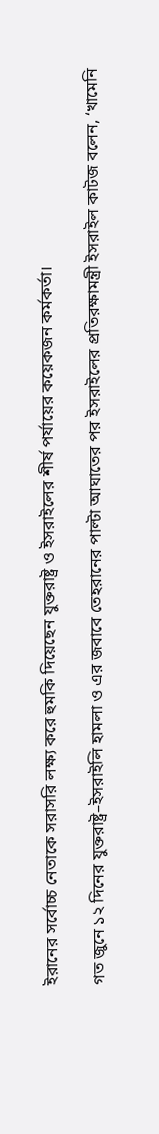ইরানের সর্বোচ্চ নেতাকে সরাসরি লক্ষ্য করে হুমকি দিয়েছেন যুক্তরাষ্ট্র ও ইসরাইলের শীর্ষ পর্যায়ের কয়েকজন কর্মকর্তা।

গত জুনে ১২ দিনের যুক্তরাষ্ট্র–ইসরাইলি হামলা ও এর জবাবে তেহরানের পাল্টা আঘাতের পর ইসরাইলের প্রতিরক্ষামন্ত্রী ইসরাইল কাটজ বলেন, ‘খামেনি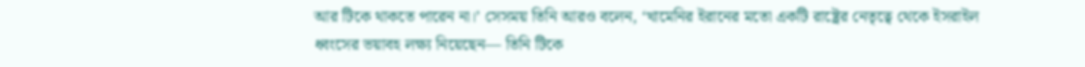আর টিকে থাকতে পারেন না।’ সেসময় তিনি আরও বলেন, ‘খামেনির ইরানের মতো একটি রাষ্ট্রের নেতৃত্বে থেকে ইসরাইল ধ্বংসের ভয়াবহ লক্ষ্য নিয়েছেন— তিনি টিকে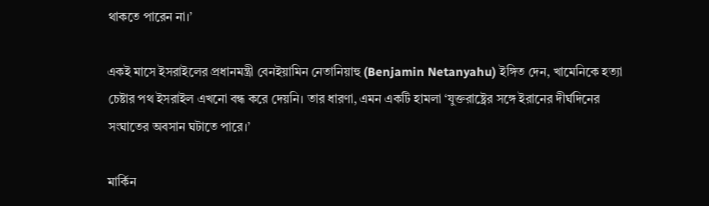থাকতে পারেন না।’

একই মাসে ইসরাইলের প্রধানমন্ত্রী বেনইয়ামিন নেতানিয়াহু (Benjamin Netanyahu) ইঙ্গিত দেন, খামেনিকে হত্যা চেষ্টার পথ ইসরাইল এখনো বন্ধ করে দেয়নি। তার ধারণা, এমন একটি হামলা ‘যুক্তরাষ্ট্রের সঙ্গে ইরানের দীর্ঘদিনের সংঘাতের অবসান ঘটাতে পারে।’

মার্কিন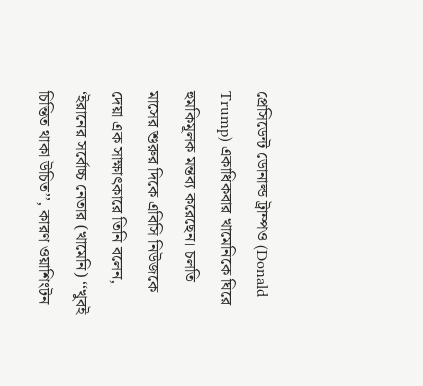প্রেসিডেন্ট ডোনাল্ড ট্রাম্পও (Donald Trump) একাধিকবার খামেনিকে ঘিরে হুমকিমূলক মন্তব্য করেছেন। চলতি মাসের শুরুর দিকে এবিসি নিউজকে দেয়া এক সাক্ষাৎকারে তিনি বলেন, ‘ইরানের সর্বোচ্চ নেতার (খামেনি) ‘‘খুবই চিন্তিত থাকা উচিত’’, কারণ ওয়াশিংটন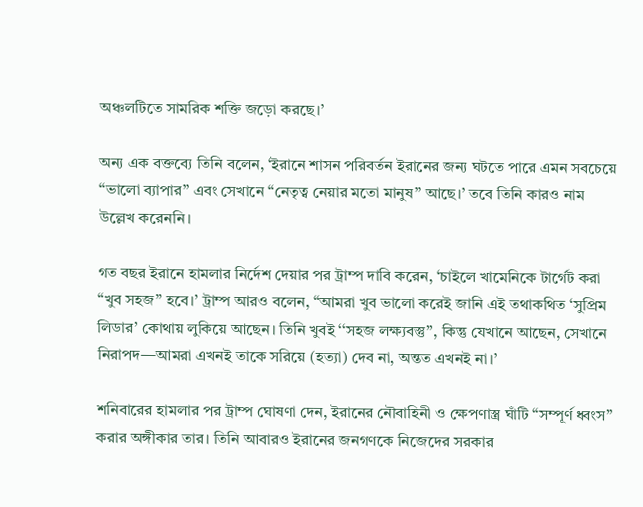অঞ্চলটিতে সামরিক শক্তি জড়ো করছে।’

অন্য এক বক্তব্যে তিনি বলেন, ‘ইরানে শাসন পরিবর্তন ইরানের জন্য ঘটতে পারে এমন সবচেয়ে ‘‘ভালো ব্যাপার’’ এবং সেখানে “নেতৃত্ব নেয়ার মতো মানুষ” আছে।’ তবে তিনি কারও নাম উল্লেখ করেননি।

গত বছর ইরানে হামলার নির্দেশ দেয়ার পর ট্রাম্প দাবি করেন, ‘চাইলে খামেনিকে টার্গেট করা “খুব সহজ” হবে।’ ট্রাম্প আরও বলেন, “আমরা খুব ভালো করেই জানি এই তথাকথিত ‘সুপ্রিম লিডার’ কোথায় লুকিয়ে আছেন। তিনি খুবই ‘‘সহজ লক্ষ্যবস্তু’’, কিন্তু যেখানে আছেন, সেখানে নিরাপদ—আমরা এখনই তাকে সরিয়ে (হত্যা) দেব না, অন্তত এখনই না।’

শনিবারের হামলার পর ট্রাম্প ঘোষণা দেন, ইরানের নৌবাহিনী ও ক্ষেপণাস্ত্র ঘাঁটি “সম্পূর্ণ ধ্বংস” করার অঙ্গীকার তার। তিনি আবারও ইরানের জনগণকে নিজেদের সরকার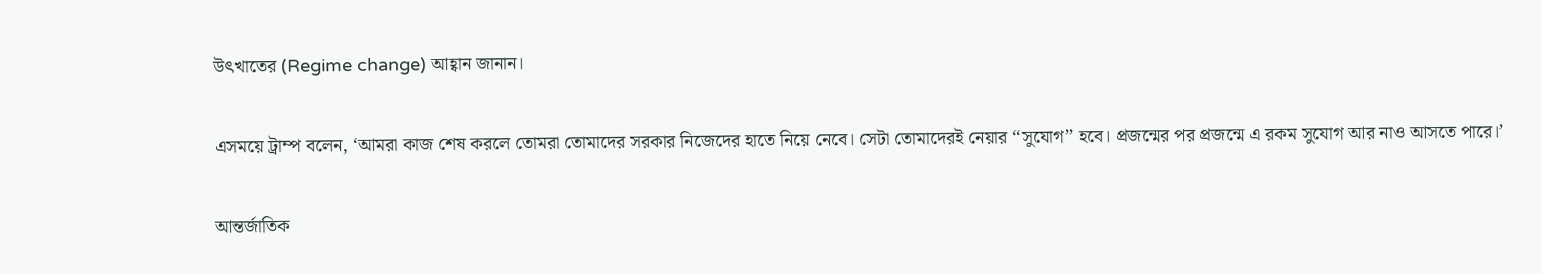উৎখাতের (Regime change) আহ্বান জানান।

এসময়ে ট্রাম্প বলেন, ‘আমরা কাজ শেষ করলে তোমরা তোমাদের সরকার নিজেদের হাতে নিয়ে নেবে। সেটা তোমাদেরই নেয়ার ‘‘সুযোগ’’ হবে। প্রজন্মের পর প্রজন্মে এ রকম সুযোগ আর নাও আসতে পারে।’

আন্তর্জাতিক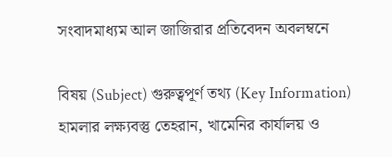সংবাদমাধ্যম আল জাজিরার প্রতিবেদন অবলম্বনে

বিষয় (Subject) গুরুত্বপূর্ণ তথ্য (Key Information)
হামলার লক্ষ্যবস্তু তেহরান, খামেনির কার্যালয় ও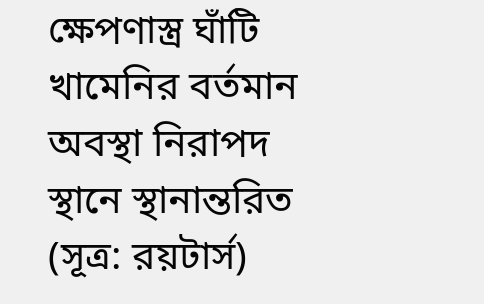ক্ষেপণাস্ত্র ঘাঁটি
খামেনির বর্তমান অবস্থা নিরাপদ স্থানে স্থানান্তরিত (সূত্র: রয়টার্স)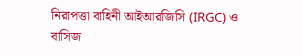নিরাপত্তা বাহিনী আইআরজিসি (IRGC) ও বাসিজ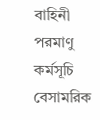বাহিনী
পরমাণু কর্মসূচি বেসামরিক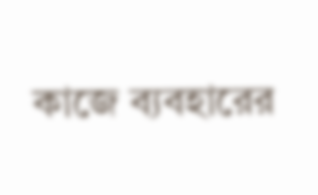কাজে ব্যবহারের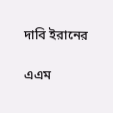দাবি ইরানের

এএম